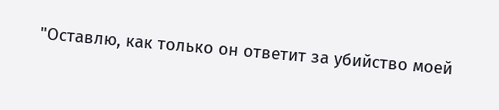"Оставлю, как только он ответит за убийство моей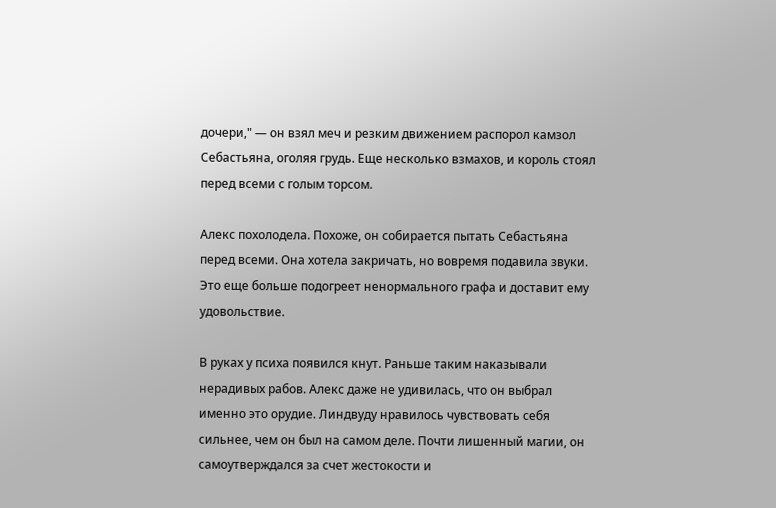дочери," — он взял меч и резким движением распорол камзол Себастьяна, оголяя грудь. Еще несколько взмахов, и король стоял перед всеми с голым торсом.

Алекс похолодела. Похоже, он собирается пытать Себастьяна перед всеми. Она хотела закричать, но вовремя подавила звуки. Это еще больше подогреет ненормального графа и доставит ему удовольствие.

В руках у психа появился кнут. Раньше таким наказывали нерадивых рабов. Алекс даже не удивилась, что он выбрал именно это орудие. Линдвуду нравилось чувствовать себя сильнее, чем он был на самом деле. Почти лишенный магии, он самоутверждался за счет жестокости и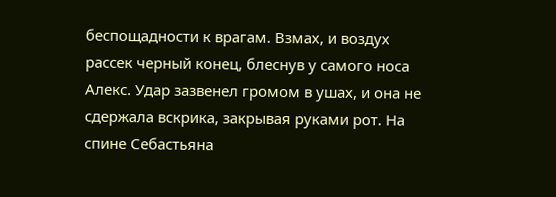беспощадности к врагам. Взмах, и воздух рассек черный конец, блеснув у самого носа Алекс. Удар зазвенел громом в ушах, и она не сдержала вскрика, закрывая руками рот. На спине Себастьяна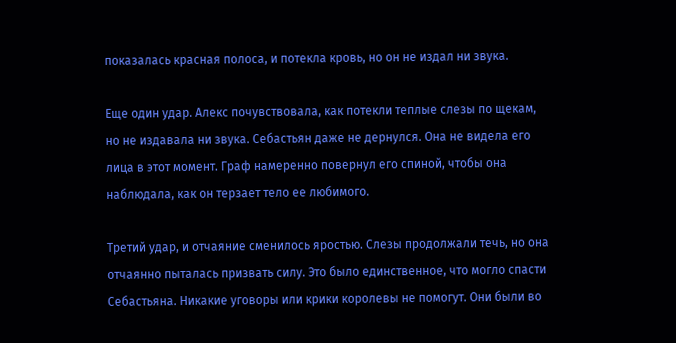показалась красная полоса, и потекла кровь, но он не издал ни звука.

Еще один удар. Алекс почувствовала, как потекли теплые слезы по щекам, но не издавала ни звука. Себастьян даже не дернулся. Она не видела его лица в этот момент. Граф намеренно повернул его спиной, чтобы она наблюдала, как он терзает тело ее любимого.

Третий удар, и отчаяние сменилось яростью. Слезы продолжали течь, но она отчаянно пыталась призвать силу. Это было единственное, что могло спасти Себастьяна. Никакие уговоры или крики королевы не помогут. Они были во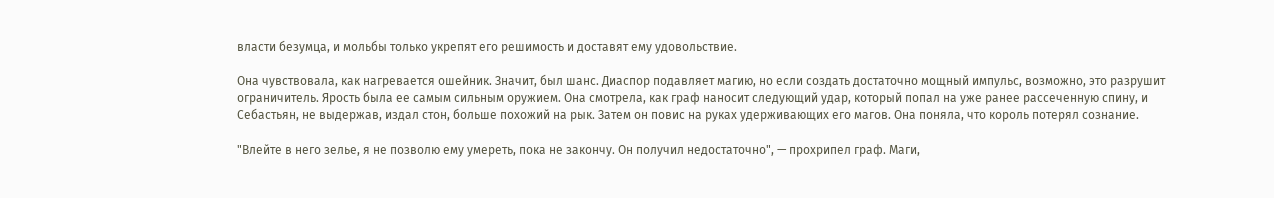власти безумца, и мольбы только укрепят его решимость и доставят ему удовольствие.

Она чувствовала, как нагревается ошейник. Значит, был шанс. Диаспор подавляет магию, но если создать достаточно мощный импульс, возможно, это разрушит ограничитель. Ярость была ее самым сильным оружием. Она смотрела, как граф наносит следующий удар, который попал на уже ранее рассеченную спину, и Себастьян, не выдержав, издал стон, больше похожий на рык. Затем он повис на руках удерживающих его магов. Она поняла, что король потерял сознание.

"Влейте в него зелье, я не позволю ему умереть, пока не закончу. Он получил недостаточно", — прохрипел граф. Маги,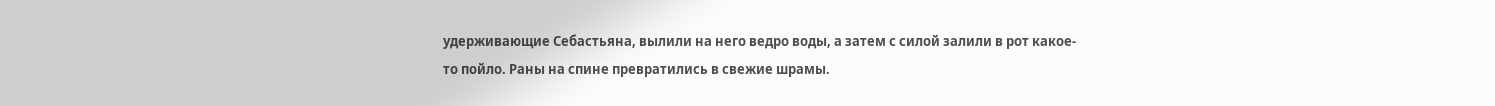удерживающие Себастьяна, вылили на него ведро воды, а затем с силой залили в рот какое-то пойло. Раны на спине превратились в свежие шрамы.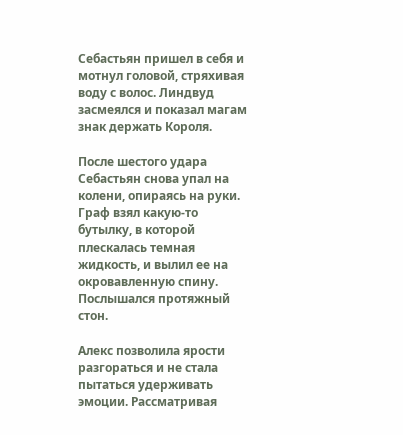Себастьян пришел в себя и мотнул головой, стряхивая воду с волос. Линдвуд засмеялся и показал магам знак держать Короля.

После шестого удара Себастьян снова упал на колени, опираясь на руки. Граф взял какую-то бутылку, в которой плескалась темная жидкость, и вылил ее на окровавленную спину. Послышался протяжный стон.

Алекс позволила ярости разгораться и не стала пытаться удерживать эмоции. Рассматривая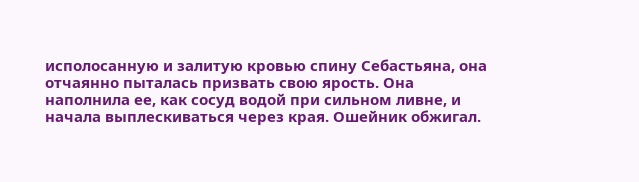исполосанную и залитую кровью спину Себастьяна, она отчаянно пыталась призвать свою ярость. Она наполнила ее, как сосуд водой при сильном ливне, и начала выплескиваться через края. Ошейник обжигал.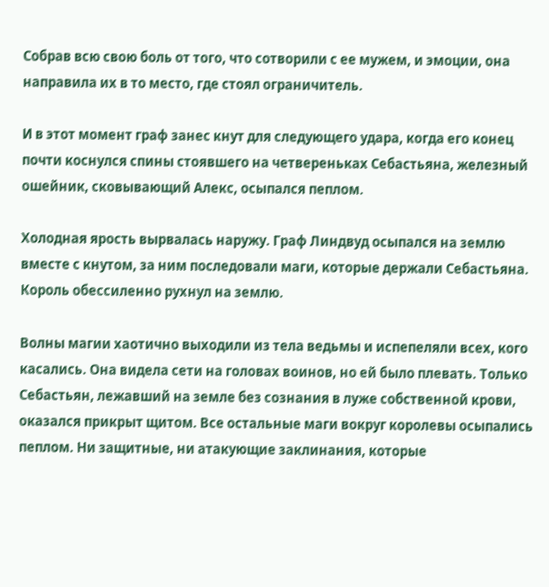Собрав всю свою боль от того, что сотворили с ее мужем, и эмоции, она направила их в то место, где стоял ограничитель.

И в этот момент граф занес кнут для следующего удара, когда его конец почти коснулся спины стоявшего на четвереньках Себастьяна, железный ошейник, сковывающий Алекс, осыпался пеплом.

Холодная ярость вырвалась наружу. Граф Линдвуд осыпался на землю вместе с кнутом, за ним последовали маги, которые держали Себастьяна. Король обессиленно рухнул на землю.

Волны магии хаотично выходили из тела ведьмы и испепеляли всех, кого касались. Она видела сети на головах воинов, но ей было плевать. Только Себастьян, лежавший на земле без сознания в луже собственной крови, оказался прикрыт щитом. Все остальные маги вокруг королевы осыпались пеплом. Ни защитные, ни атакующие заклинания, которые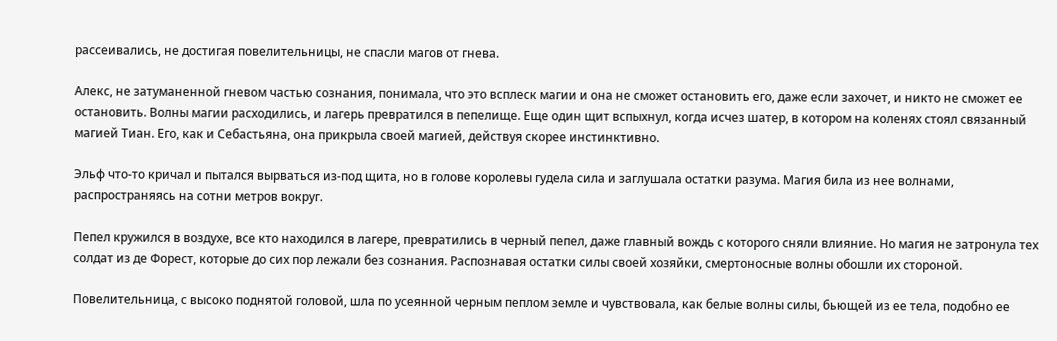рассеивались, не достигая повелительницы, не спасли магов от гнева.

Алекс, не затуманенной гневом частью сознания, понимала, что это всплеск магии и она не сможет остановить его, даже если захочет, и никто не сможет ее остановить. Волны магии расходились, и лагерь превратился в пепелище. Еще один щит вспыхнул, когда исчез шатер, в котором на коленях стоял связанный магией Тиан. Его, как и Себастьяна, она прикрыла своей магией, действуя скорее инстинктивно.

Эльф что-то кричал и пытался вырваться из-под щита, но в голове королевы гудела сила и заглушала остатки разума. Магия била из нее волнами, распространяясь на сотни метров вокруг.

Пепел кружился в воздухе, все кто находился в лагере, превратились в черный пепел, даже главный вождь с которого сняли влияние. Но магия не затронула тех солдат из де Форест, которые до сих пор лежали без сознания. Распознавая остатки силы своей хозяйки, смертоносные волны обошли их стороной.

Повелительница, с высоко поднятой головой, шла по усеянной черным пеплом земле и чувствовала, как белые волны силы, бьющей из ее тела, подобно ее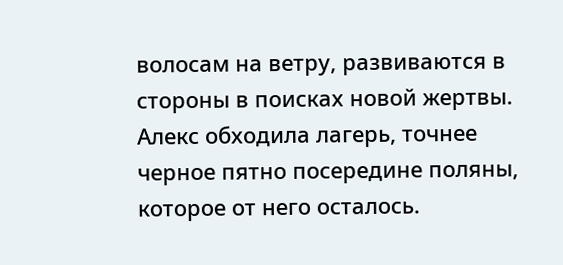волосам на ветру, развиваются в стороны в поисках новой жертвы. Алекс обходила лагерь, точнее черное пятно посередине поляны, которое от него осталось.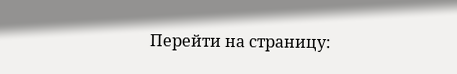Перейти на страницу: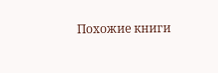Похожие книги